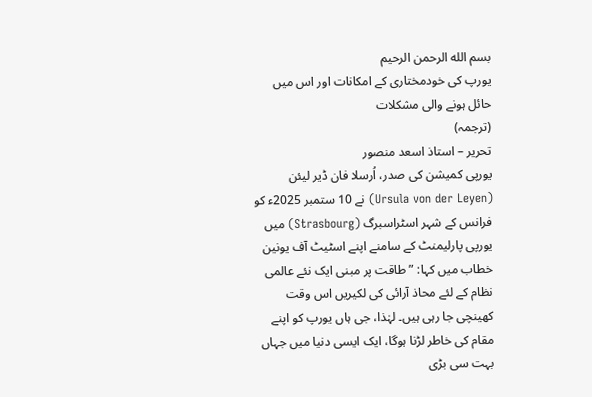بسم الله الرحمن الرحيم
یورپ کی خودمختاری کے امکانات اور اس میں حائل ہونے والی مشکلات
(ترجمہ)
تحریر – استاذ اسعد منصور
یورپی کمیشن کی صدر، اُرسلا فان ڈیر لیئن (Ursula von der Leyen) نے 10 ستمبر 2025ء کو فرانس کے شہر اسٹراسبرگ (Strasbourg) میں یورپی پارلیمنٹ کے سامنے اپنے اسٹیٹ آف یونین خطاب میں کہا: ”طاقت پر مبنی ایک نئے عالمی نظام کے لئے محاذ آرائی کی لکیریں اس وقت کھینچی جا رہی ہیں۔ لہٰذا، جی ہاں یورپ کو اپنے مقام کی خاطر لڑنا ہوگا، ایک ایسی دنیا میں جہاں بہت سی بڑی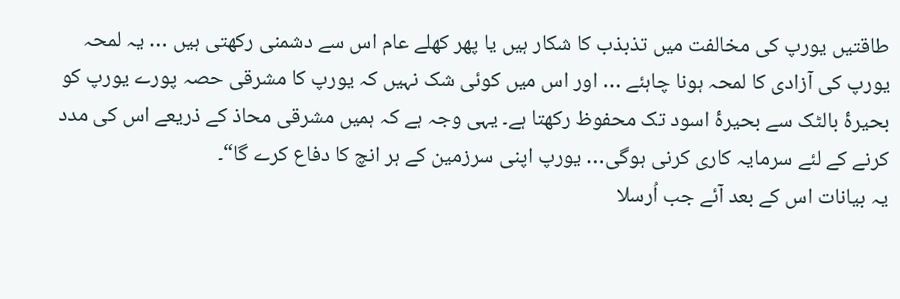طاقتیں یورپ کی مخالفت میں تذبذب کا شکار ہیں یا پھر کھلے عام اس سے دشمنی رکھتی ہیں … یہ لمحہ یورپ کی آزادی کا لمحہ ہونا چاہئے … اور اس میں کوئی شک نہیں کہ یورپ کا مشرقی حصہ پورے یورپ کو بحیرۂ بالٹک سے بحیرۂ اسود تک محفوظ رکھتا ہے۔ یہی وجہ ہے کہ ہمیں مشرقی محاذ کے ذریعے اس کی مدد کرنے کے لئے سرمایہ کاری کرنی ہوگی… یورپ اپنی سرزمین کے ہر انچ کا دفاع کرے گا“۔
یہ بیانات اس کے بعد آئے جب اُرسلا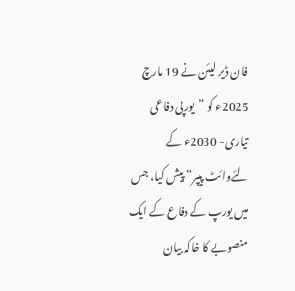فان ڈیر لیئن نے 19 مارچ 2025ء کو ”یورپی دفاعی تیاری- 2030ء کے لئےوائٹ پیپر“ پیش کیا، جس میں یورپ کے دفاع کے ایک منصوبے کا خاکہ بیان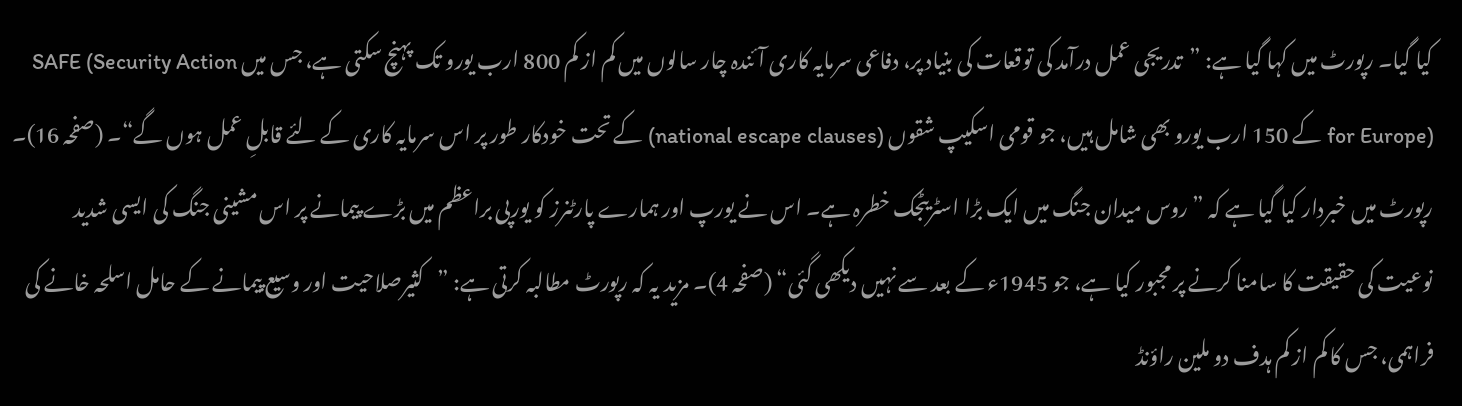کیا گیا۔ رپورٹ میں کہا گیا ہے: ”تدریجی عمل درآمد کی توقعات کی بنیاد پر، دفاعی سرمایہ کاری آئندہ چار سالوں میں کم از کم 800 ارب یورو تک پہنچ سکتی ہے، جس میں SAFE (Security Action for Europe) کے 150 ارب یورو بھی شامل ہیں، جو قومی اسکیپ شقوں (national escape clauses) کے تحت خودکار طور پر اس سرمایہ کاری کے لئے قابلِ عمل ہوں گے“۔ (صفحہ 16)۔ رپورٹ میں خبردار کیا گیا ہے کہ ”روس میدان جنگ میں ایک بڑا اسٹریٹجک خطرہ ہے۔ اس نے یورپ اور ہمارے پارٹنرز کو یورپی براعظم میں بڑے پیمانے پر اس مشینی جنگ کی ایسی شدید نوعیت کی حقیقت کا سامنا کرنے پر مجبور کیا ہے، جو 1945ء کے بعد سے نہیں دیکھی گئی“ (صفحہ 4)۔ مزید یہ کہ رپورٹ مطالبہ کرتی ہے: ”کثیرصلاحیت اور وسیع پیمانے کے حامل اسلحہ خانے کی فراہمی، جس کا کم از کم ہدف دو ملین راؤنڈ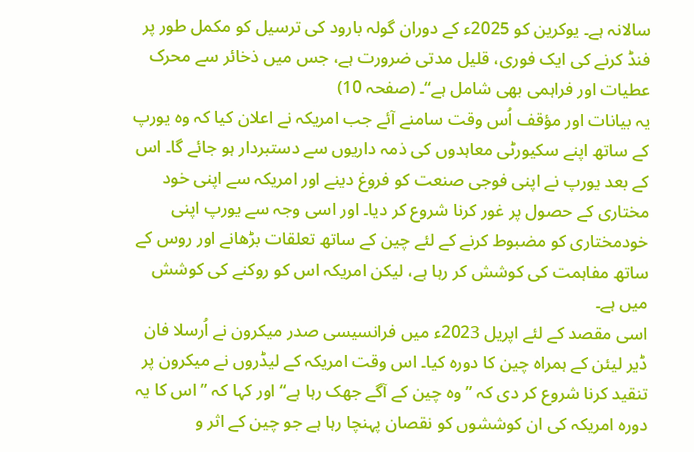سالانہ ہے۔ یوکرین کو 2025ء کے دوران گولہ بارود کی ترسیل کو مکمل طور پر فنڈ کرنے کی ایک فوری، قلیل مدتی ضرورت ہے، جس میں ذخائر سے محرک عطیات اور فراہمی بھی شامل ہے“۔ (صفحہ 10)
یہ بیانات اور مؤقف اُس وقت سامنے آئے جب امریکہ نے اعلان کیا کہ وہ یورپ کے ساتھ اپنے سکیورٹی معاہدوں کی ذمہ داریوں سے دستبردار ہو جائے گا۔ اس کے بعد یورپ نے اپنی فوجی صنعت کو فروغ دینے اور امریکہ سے اپنی خود مختاری کے حصول پر غور کرنا شروع کر دیا۔ اور اسی وجہ سے یورپ اپنی خودمختاری کو مضبوط کرنے کے لئے چین کے ساتھ تعلقات بڑھانے اور روس کے ساتھ مفاہمت کی کوشش کر رہا ہے، لیکن امریکہ اس کو روکنے کی کوشش میں ہے۔
اسی مقصد کے لئے اپریل 2023ء میں فرانسیسی صدر میکرون نے اُرسلا فان ڈیر لیئن کے ہمراہ چین کا دورہ کیا۔ اس وقت امریکہ کے لیڈروں نے میکرون پر تنقید کرنا شروع کر دی کہ ”وہ چین کے آگے جھک رہا ہے“ اور کہا کہ ”اس کا یہ دورہ امریکہ کی ان کوششوں کو نقصان پہنچا رہا ہے جو چین کے اثر و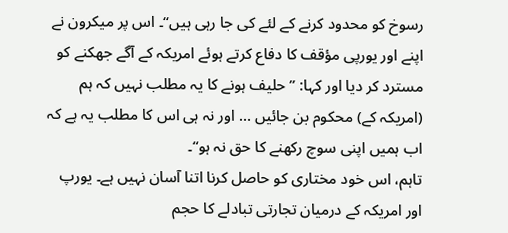رسوخ کو محدود کرنے کے لئے کی جا رہی ہیں“۔ اس پر میکرون نے اپنے اور یورپی مؤقف کا دفاع کرتے ہوئے امریکہ کے آگے جھکنے کو مسترد کر دیا اور کہا: ”حلیف ہونے کا یہ مطلب نہیں کہ ہم (امریکہ کے) محکوم بن جائیں … اور نہ ہی اس کا مطلب یہ ہے کہ اب ہمیں اپنی سوچ رکھنے کا حق نہ ہو“۔
تاہم، اس خود مختاری کو حاصل کرنا اتنا آسان نہیں ہے۔ یورپ اور امریکہ کے درمیان تجارتی تبادلے کا حجم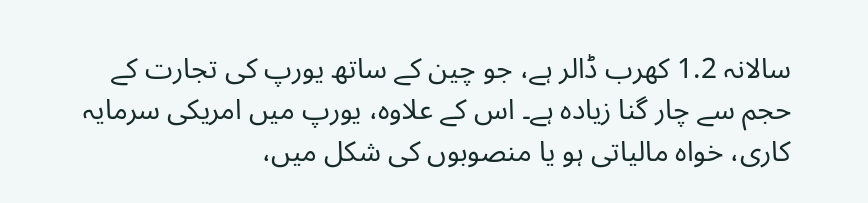سالانہ 1.2 کھرب ڈالر ہے، جو چین کے ساتھ یورپ کی تجارت کے حجم سے چار گنا زیادہ ہے۔ اس کے علاوہ، یورپ میں امریکی سرمایہ کاری، خواہ مالیاتی ہو یا منصوبوں کی شکل میں،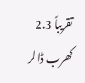تقریباً 2.3 کھرب ڈالر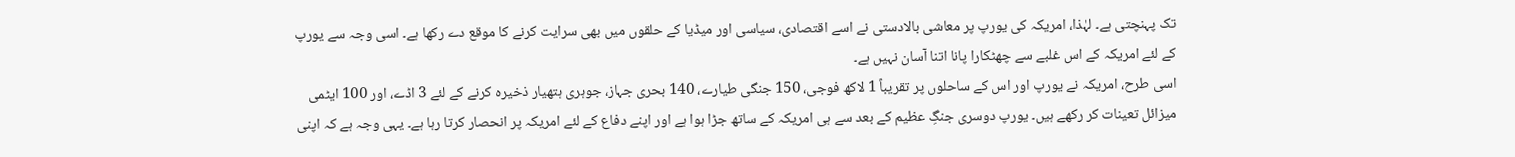تک پہنچتی ہے۔ لہٰذا، امریکہ کی یورپ پر معاشی بالادستی نے اسے اقتصادی، سیاسی اور میڈیا کے حلقوں میں بھی سرایت کرنے کا موقع دے رکھا ہے۔ اسی وجہ سے یورپ کے لئے امریکہ کے اس غلبے سے چھٹکارا پانا اتنا آسان نہیں ہے۔
اسی طرح، امریکہ نے یورپ اور اس کے ساحلوں پر تقریباً 1 لاکھ فوجی، 150 جنگی طیارے، 140 بحری جہاز، جوہری ہتھیار ذخیرہ کرنے کے لئے 3 اڈے، اور 100 ایٹمی میزائل تعینات کر رکھے ہیں۔ یورپ دوسری جنگِ عظیم کے بعد سے ہی امریکہ کے ساتھ جڑا ہوا ہے اور اپنے دفاع کے لئے امریکہ پر انحصار کرتا رہا ہے۔ یہی وجہ ہے کہ اپنی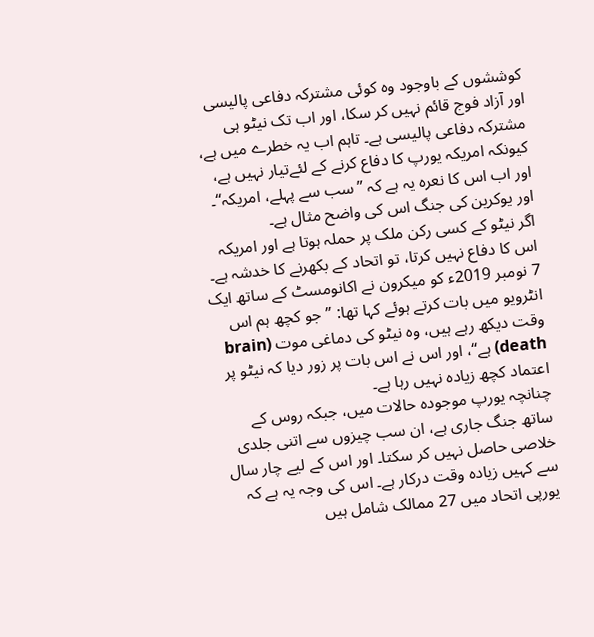کوششوں کے باوجود وہ کوئی مشترکہ دفاعی پالیسی اور آزاد فوج قائم نہیں کر سکا، اور اب تک نیٹو ہی مشترکہ دفاعی پالیسی ہے۔ تاہم اب یہ خطرے میں ہے، کیونکہ امریکہ یورپ کا دفاع کرنے کے لئےتیار نہیں ہے، اور اب اس کا نعرہ یہ ہے کہ ”سب سے پہلے، امریکہ“۔ اور یوکرین کی جنگ اس کی واضح مثال ہے۔
اگر نیٹو کے کسی رکن ملک پر حملہ ہوتا ہے اور امریکہ اس کا دفاع نہیں کرتا، تو اتحاد کے بکھرنے کا خدشہ ہے۔ 7 نومبر 2019ء کو میکرون نے اکانومسٹ کے ساتھ ایک انٹرویو میں بات کرتے ہوئے کہا تھا: ”جو کچھ ہم اس وقت دیکھ رہے ہیں، وہ نیٹو کی دماغی موت (brain death) ہے“، اور اس نے اس بات پر زور دیا کہ نیٹو پر اعتماد کچھ زیادہ نہیں رہا ہے۔
چنانچہ یورپ موجودہ حالات میں، جبکہ روس کے ساتھ جنگ جاری ہے، ان سب چیزوں سے اتنی جلدی خلاصی حاصل نہیں کر سکتا۔ اور اس کے لیے چار سال سے کہیں زیادہ وقت درکار ہے۔ اس کی وجہ یہ ہے کہ یورپی اتحاد میں 27 ممالک شامل ہیں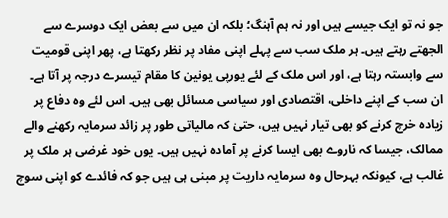جو نہ تو ایک جیسے ہیں اور نہ ہم آہنگ؛ بلکہ ان میں سے بعض ایک دوسرے سے الجھتے رہتے ہیں۔ ہر ملک سب سے پہلے اپنی مفاد پر نظر رکھتا ہے، پھر اپنی قومیت سے وابستہ رہتا ہے، اور اس ملک کے لئے یورپی یونین کا مقام تیسرے درجہ پر آتا ہے۔ ان سب کے اپنے داخلی، اقتصادی اور سیاسی مسائل بھی ہیں۔ اس لئے وہ دفاع پر زیادہ خرچ کرنے کو بھی تیار نہیں ہیں، حتیٰ کہ مالیاتی طور پر زائد سرمایہ رکھنے والے ممالک، جیسا کہ ناروے بھی ایسا کرنے پر آمادہ نہیں ہیں۔ یوں خود غرضی ہر ملک پر غالب ہے، کیونکہ بہرحال وہ سرمایہ داریت پر مبنی ہی ہیں جو کہ فائدے کو اپنی سوچ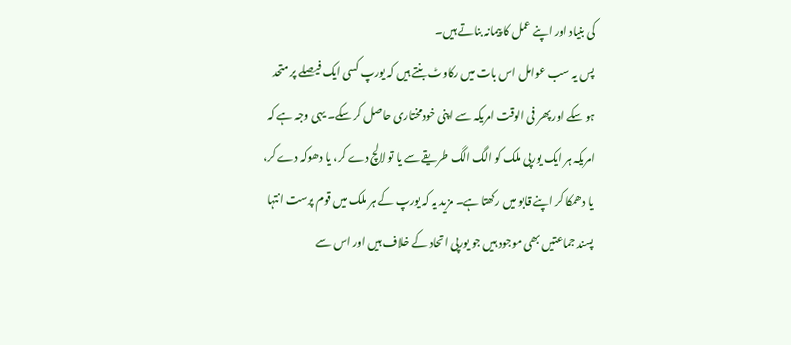کی بنیاد اور اپنے عمل کا پیمانہ بناتے ہیں۔
پس یہ سب عوامل اس بات میں رکاوٹ بنتے ہیں کہ یورپ کسی ایک فیصلے پر متحد ہو سکے اور پھر فی الوقت امریکہ سے اپنی خودمختاری حاصل کر سکے۔ یہی وجہ ہے کہ امریکہ ہر ایک یورپی ملک کو الگ الگ طریقے سے یا تو لالچ دے کر، یا دھوکہ دے کر، یا دھمکا کر اپنے قابو میں رکھتا ہے۔ مزید یہ کہ یورپ کے ہر ملک میں قوم پرست انتہا پسند جماعتیں بھی موجود ہیں جو یورپی اتحاد کے خلاف ہیں اور اس سے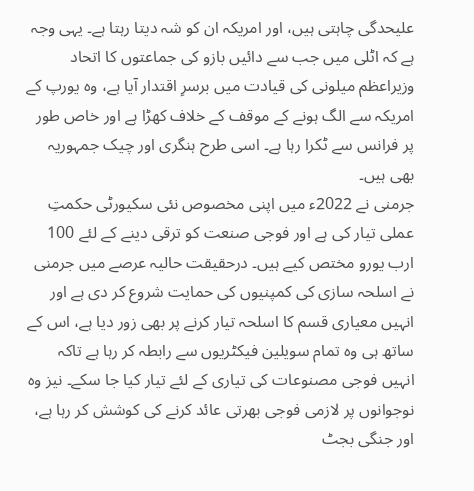علیحدگی چاہتی ہیں، اور امریکہ ان کو شہ دیتا رہتا ہے۔ یہی وجہ ہے کہ اٹلی میں جب سے دائیں بازو کی جماعتوں کا اتحاد وزیراعظم میلونی کی قیادت میں برسرِ اقتدار آیا ہے، وہ یورپ کے امریکہ سے الگ ہونے کے موقف کے خلاف کھڑا ہے اور خاص طور پر فرانس سے ٹکرا رہا ہے۔ اسی طرح ہنگری اور چیک جمہوریہ بھی ہیں۔
جرمنی نے 2022ء میں اپنی مخصوص نئی سکیورٹی حکمتِ عملی تیار کی ہے اور فوجی صنعت کو ترقی دینے کے لئے 100 ارب یورو مختص کیے ہیں۔ درحقیقت حالیہ عرصے میں جرمنی نے اسلحہ سازی کی کمپنیوں کی حمایت شروع کر دی ہے اور انہیں معیاری قسم کا اسلحہ تیار کرنے پر بھی زور دیا ہے، اس کے ساتھ ہی وہ تمام سویلین فیکٹریوں سے رابطہ کر رہا ہے تاکہ انہیں فوجی مصنوعات کی تیاری کے لئے تیار کیا جا سکے۔ نیز وہ نوجوانوں پر لازمی فوجی بھرتی عائد کرنے کی کوشش کر رہا ہے، اور جنگی بجٹ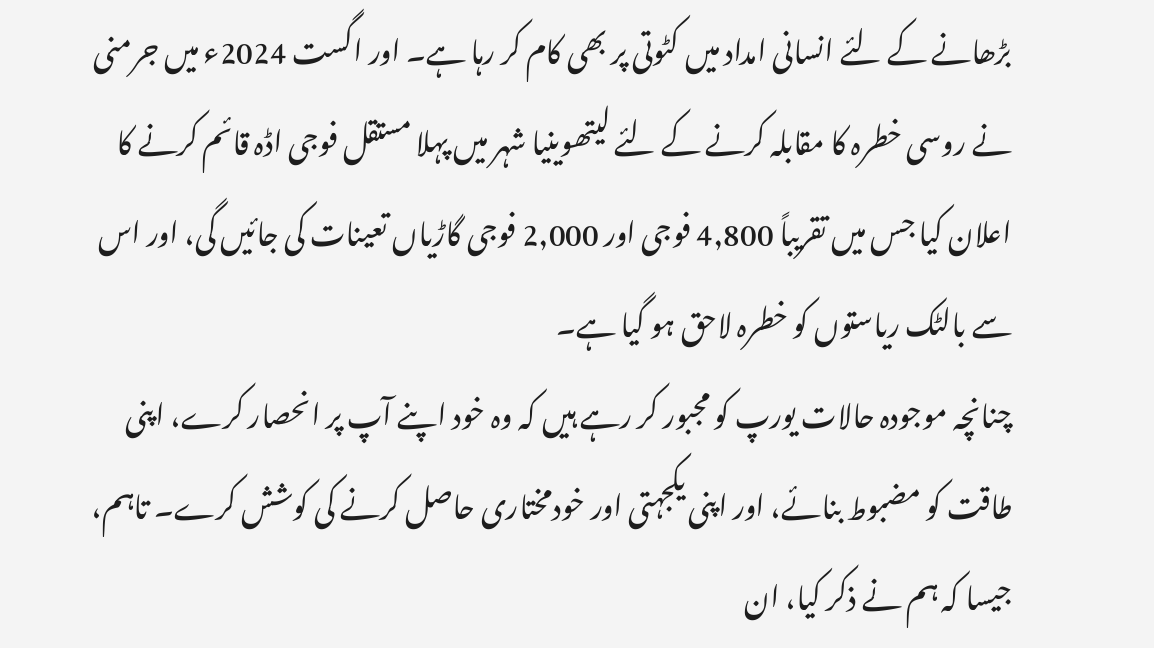بڑھانے کے لئے انسانی امداد میں کٹوتی پر بھی کام کر رہا ہے۔ اور اگست 2024ء میں جرمنی نے روسی خطرہ کا مقابلہ کرنے کے لئے لیتھوینیا شہر میں پہلا مستقل فوجی اڈہ قائم کرنے کا اعلان کیا جس میں تقریباً 4,800 فوجی اور 2,000 فوجی گاڑیاں تعینات کی جائیں گی، اور اس سے بالٹک ریاستوں کو خطرہ لاحق ہو گیا ہے۔
چنانچہ موجودہ حالات یورپ کو مجبور کر رہے ہیں کہ وہ خود اپنے آپ پر انحصار کرے، اپنی طاقت کو مضبوط بنائے، اور اپنی یکجہتی اور خودمختاری حاصل کرنے کی کوشش کرے۔ تاہم، جیسا کہ ہم نے ذکر کیا، ان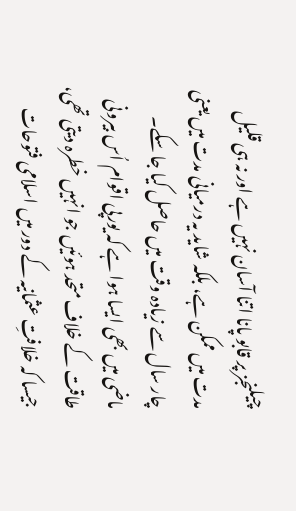چیلنجز پر قابو پانا اتنا آسان نہیں ہے اور نہ ہی قلیل مدت میں ممکن ہے، بلکہ شاید یہ درمیانی مدت میں یعنی چار سال سے زیادہ وقت میں حاصل کیا جا سکے۔
ماضی میں بھی ایسا ہوا ہے کہ یورپی اقوام اُس بیرونی طاقت کے خلاف متحد ہوئیں جو انہیں خطرہ دیتی تھی، جیسا کہ خلافتِ عثمانیہ کے دور میں اسلامی فتوحات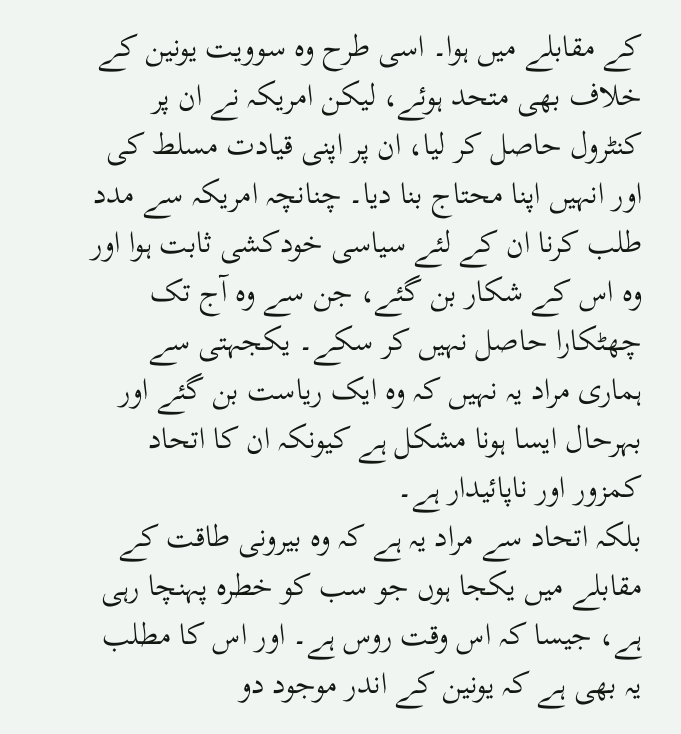کے مقابلے میں ہوا۔ اسی طرح وہ سوویت یونین کے خلاف بھی متحد ہوئے، لیکن امریکہ نے ان پر کنٹرول حاصل کر لیا، ان پر اپنی قیادت مسلط کی اور انہیں اپنا محتاج بنا دیا۔ چنانچہ امریکہ سے مدد طلب کرنا ان کے لئے سیاسی خودکشی ثابت ہوا اور وہ اس کے شکار بن گئے، جن سے وہ آج تک چھٹکارا حاصل نہیں کر سکے۔ یکجہتی سے ہماری مراد یہ نہیں کہ وہ ایک ریاست بن گئے اور بہرحال ایسا ہونا مشکل ہے کیونکہ ان کا اتحاد کمزور اور ناپائیدار ہے۔
بلکہ اتحاد سے مراد یہ ہے کہ وہ بیرونی طاقت کے مقابلے میں یکجا ہوں جو سب کو خطرہ پہنچا رہی ہے، جیسا کہ اس وقت روس ہے۔ اور اس کا مطلب یہ بھی ہے کہ یونین کے اندر موجود دو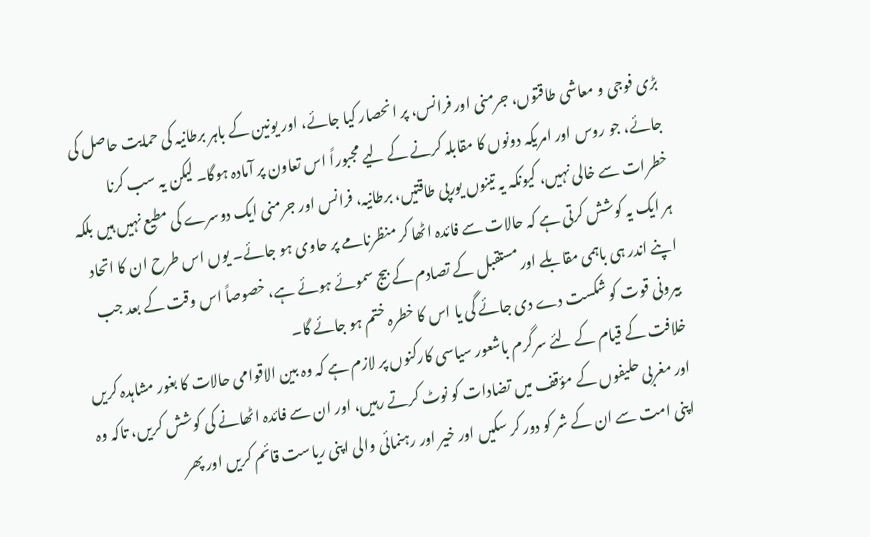بڑی فوجی و معاشی طاقتوں، جرمنی اور فرانس، پر انحصار کیا جائے، اور یونین کے باہر برطانیہ کی حمایت حاصل کی جائے، جو روس اور امریکہ دونوں کا مقابلہ کرنے کے لیے مجبوراً اس تعاون پر آمادہ ہوگا۔ لیکن یہ سب کرنا خطرات سے خالی نہیں، کیونکہ یہ تینوں یورپی طاقتیں، برطانیہ، فرانس اور جرمنی ایک دوسرے کی مطیع نہیں ہیں بلکہ ہر ایک یہ کوشش کرتی ہے کہ حالات سے فائدہ اٹھا کر منظرنامے پر حاوی ہو جائے۔ یوں اس طرح ان کا اتحاد اپنے اندر ہی باہمی مقابلے اور مستقبل کے تصادم کے بیج سموئے ہوئے ہے، خصوصاً اس وقت کے بعد جب بیرونی قوت کو شکست دے دی جائے گی یا اس کا خطرہ ختم ہو جائے گا۔
خلافت کے قیام کے لئے سرگرم باشعور سیاسی کارکنوں پر لازم ہے کہ وہ بین الاقوامی حالات کا بغور مشاہدہ کریں اور مغربی حلیفوں کے مؤقف میں تضادات کو نوٹ کرتے رہیں، اور ان سے فائدہ اٹھانے کی کوشش کریں، تاکہ وہ اپنی امت سے ان کے شر کو دور کر سکیں اور خیر اور رہنمائی والی اپنی ریاست قائم کریں اور پھر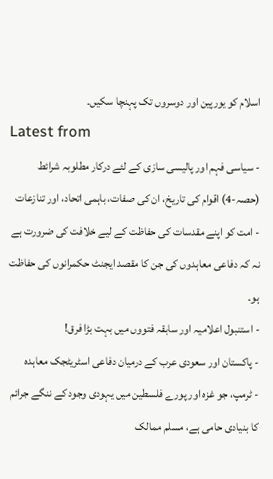اسلام کو یورپین اور دوسروں تک پہنچا سکیں۔
Latest from
- سیاسی فہم اور پالیسی سازی کے لئے درکار مطلوبہ شرائط (حصہ-4) اقوام کی تاریخ، ان کی صفات، باہمی اتحاد، اور تنازعات
- امت کو اپنے مقدسات کی حفاظت کے لیے خلافت کی ضرورت ہے نہ کہ دفاعی معاہدوں کی جن کا مقصد ایجنٹ حکمرانوں کی حفاظت ہو۔
- استنبول اعلامیہ اور سابقہ فتووں میں بہت بڑا فرق!
- پاکستان اور سعودی عرب کے درمیان دفاعی اسٹریٹجک معاہدہ
- ٹرمپ، جو غزہ اور پورے فلسطین میں یہودی وجود کے ننگے جرائم کا بنیادی حامی ہے، مسلم ممالک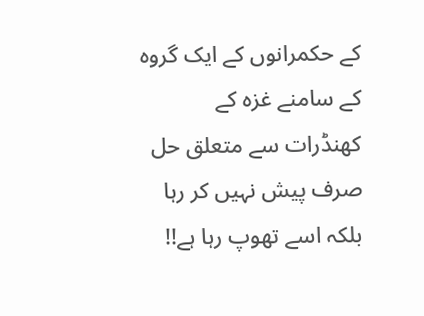کے حکمرانوں کے ایک گروہ کے سامنے غزہ کے کھنڈرات سے متعلق حل صرف پیش نہیں کر رہا بلکہ اسے تھوپ رہا ہے!!